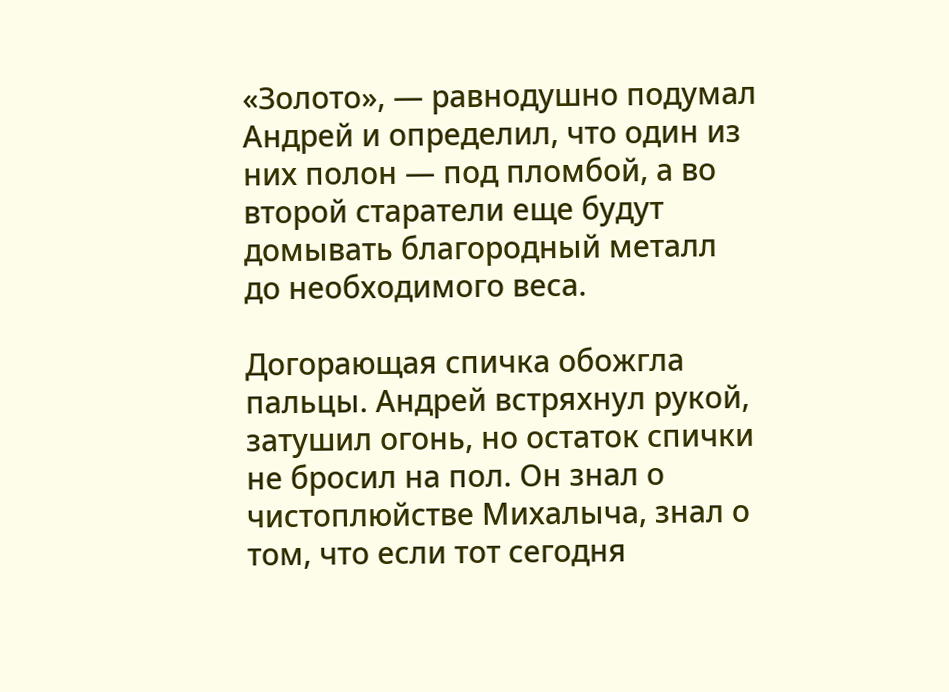«Золото», — равнодушно подумал Андрей и определил, что один из них полон — под пломбой, а во второй старатели еще будут домывать благородный металл до необходимого веса.

Догорающая спичка обожгла пальцы. Андрей встряхнул рукой, затушил огонь, но остаток спички не бросил на пол. Он знал о чистоплюйстве Михалыча, знал о том, что если тот сегодня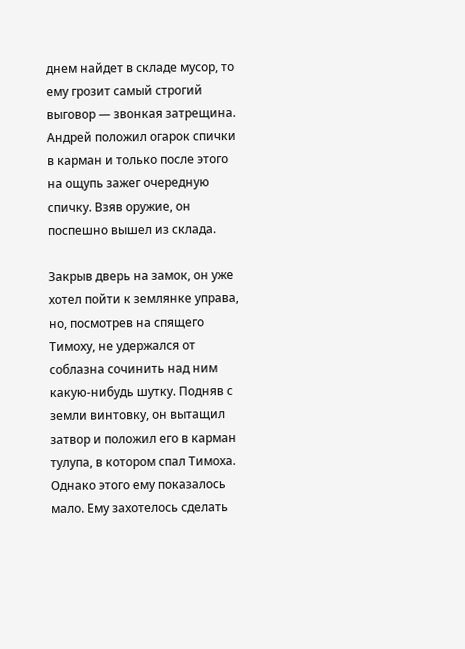днем найдет в складе мусор, то ему грозит самый строгий выговор — звонкая затрещина. Андрей положил огарок спички в карман и только после этого на ощупь зажег очередную спичку. Взяв оружие, он поспешно вышел из склада.

Закрыв дверь на замок, он уже хотел пойти к землянке управа, но, посмотрев на спящего Тимоху, не удержался от соблазна сочинить над ним какую-нибудь шутку. Подняв с земли винтовку, он вытащил затвор и положил его в карман тулупа, в котором спал Тимоха. Однако этого ему показалось мало. Ему захотелось сделать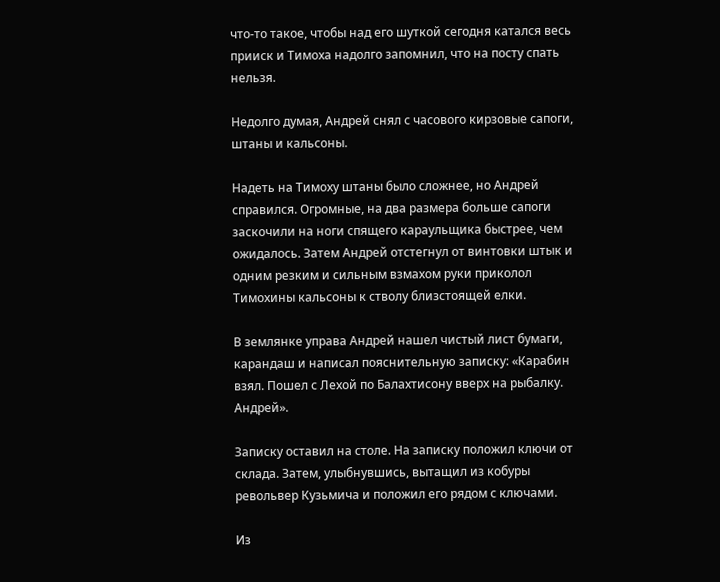что-то такое, чтобы над его шуткой сегодня катался весь прииск и Тимоха надолго запомнил, что на посту спать нельзя.

Недолго думая, Андрей снял с часового кирзовые сапоги, штаны и кальсоны.

Надеть на Тимоху штаны было сложнее, но Андрей справился. Огромные, на два размера больше сапоги заскочили на ноги спящего караульщика быстрее, чем ожидалось. Затем Андрей отстегнул от винтовки штык и одним резким и сильным взмахом руки приколол Тимохины кальсоны к стволу близстоящей елки.

В землянке управа Андрей нашел чистый лист бумаги, карандаш и написал пояснительную записку: «Карабин взял. Пошел с Лехой по Балахтисону вверх на рыбалку. Андрей».

Записку оставил на столе. На записку положил ключи от склада. Затем, улыбнувшись, вытащил из кобуры револьвер Кузьмича и положил его рядом с ключами.

Из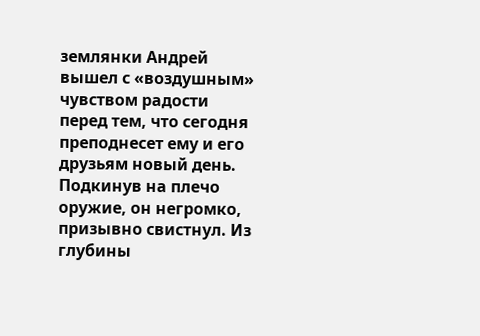землянки Андрей вышел с «воздушным» чувством радости перед тем, что сегодня преподнесет ему и его друзьям новый день. Подкинув на плечо оружие, он негромко, призывно свистнул. Из глубины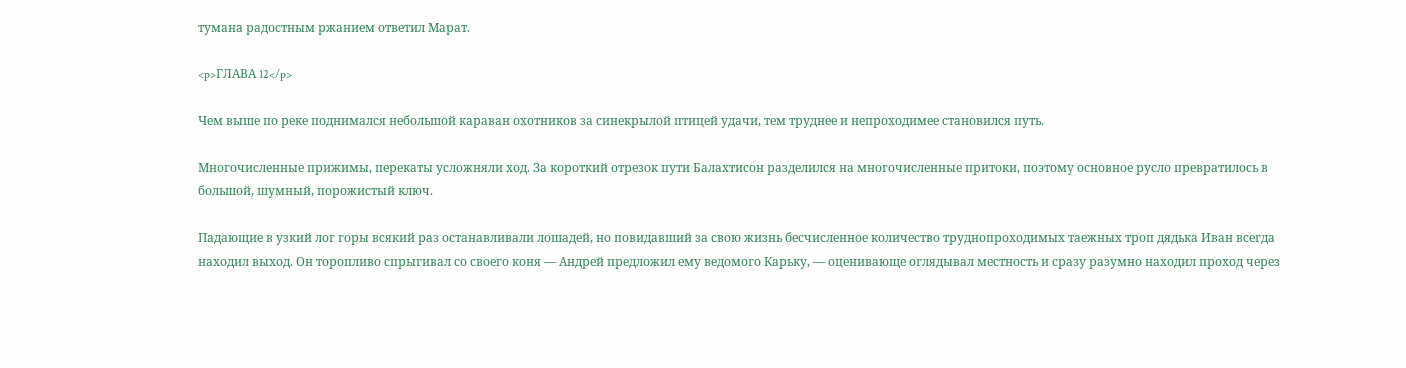тумана радостным ржанием ответил Марат.

<p>ГЛАВА 12</p>

Чем выше по реке поднимался небольшой караван охотников за синекрылой птицей удачи, тем труднее и непроходимее становился путь.

Многочисленные прижимы, перекаты усложняли ход. За короткий отрезок пути Балахтисон разделился на многочисленные притоки, поэтому основное русло превратилось в большой, шумный, порожистый ключ.

Падающие в узкий лог горы всякий раз останавливали лошадей, но повидавший за свою жизнь бесчисленное количество труднопроходимых таежных троп дядька Иван всегда находил выход. Он торопливо спрыгивал со своего коня — Андрей предложил ему ведомого Карьку, — оценивающе оглядывал местность и сразу разумно находил проход через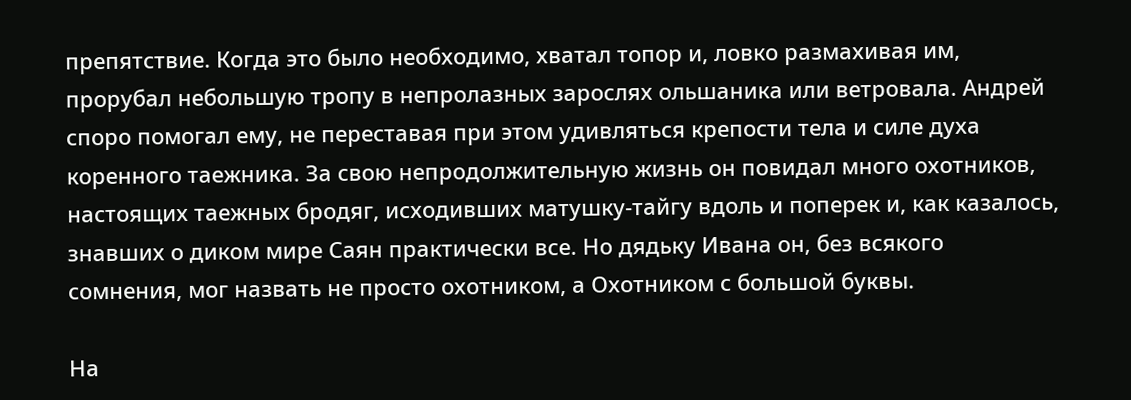препятствие. Когда это было необходимо, хватал топор и, ловко размахивая им, прорубал небольшую тропу в непролазных зарослях ольшаника или ветровала. Андрей споро помогал ему, не переставая при этом удивляться крепости тела и силе духа коренного таежника. За свою непродолжительную жизнь он повидал много охотников, настоящих таежных бродяг, исходивших матушку-тайгу вдоль и поперек и, как казалось, знавших о диком мире Саян практически все. Но дядьку Ивана он, без всякого сомнения, мог назвать не просто охотником, а Охотником с большой буквы.

На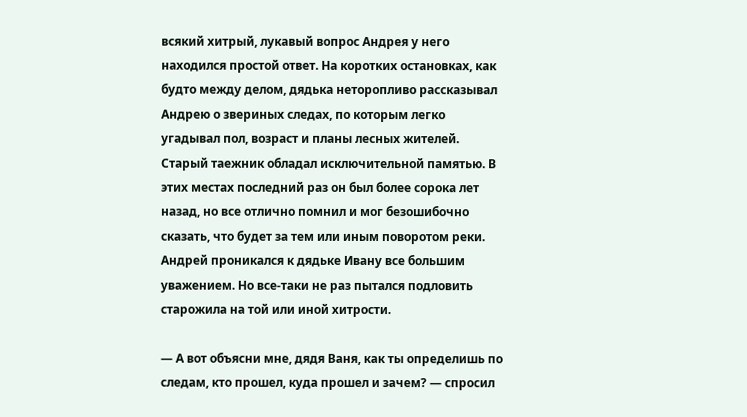всякий хитрый, лукавый вопрос Андрея у него находился простой ответ. На коротких остановках, как будто между делом, дядька неторопливо рассказывал Андрею о звериных следах, по которым легко угадывал пол, возраст и планы лесных жителей. Старый таежник обладал исключительной памятью. В этих местах последний раз он был более сорока лет назад, но все отлично помнил и мог безошибочно сказать, что будет за тем или иным поворотом реки. Андрей проникался к дядьке Ивану все большим уважением. Но все-таки не раз пытался подловить старожила на той или иной хитрости.

— А вот объясни мне, дядя Ваня, как ты определишь по следам, кто прошел, куда прошел и зачем? — спросил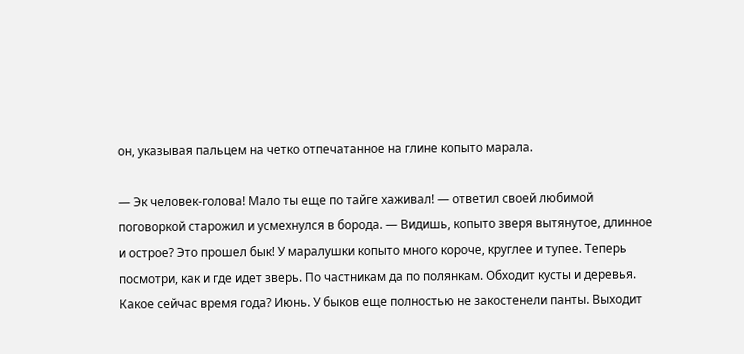он, указывая пальцем на четко отпечатанное на глине копыто марала.

— Эк человек-голова! Мало ты еще по тайге хаживал! — ответил своей любимой поговоркой старожил и усмехнулся в борода. — Видишь, копыто зверя вытянутое, длинное и острое? Это прошел бык! У маралушки копыто много короче, круглее и тупее. Теперь посмотри, как и где идет зверь. По частникам да по полянкам. Обходит кусты и деревья. Какое сейчас время года? Июнь. У быков еще полностью не закостенели панты. Выходит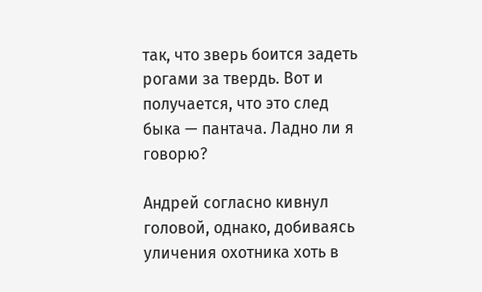так, что зверь боится задеть рогами за твердь. Вот и получается, что это след быка — пантача. Ладно ли я говорю?

Андрей согласно кивнул головой, однако, добиваясь уличения охотника хоть в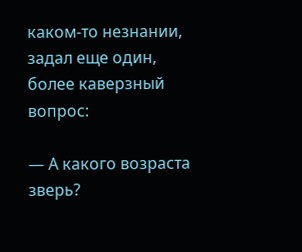каком-то незнании, задал еще один, более каверзный вопрос:

— А какого возраста зверь?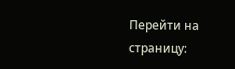Перейти на страницу: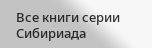Все книги серии Сибириада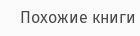Похожие книги